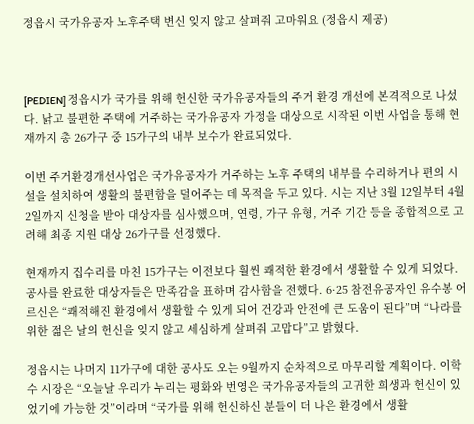정읍시 국가유공자 노후주택 변신 잊지 않고 살펴줘 고마워요 (정읍시 제공)



[PEDIEN] 정읍시가 국가를 위해 헌신한 국가유공자들의 주거 환경 개선에 본격적으로 나섰다. 낡고 불편한 주택에 거주하는 국가유공자 가정을 대상으로 시작된 이번 사업을 통해 현재까지 총 26가구 중 15가구의 내부 보수가 완료되었다.

이번 주거환경개선사업은 국가유공자가 거주하는 노후 주택의 내부를 수리하거나 편의 시설을 설치하여 생활의 불편함을 덜어주는 데 목적을 두고 있다. 시는 지난 3월 12일부터 4월 2일까지 신청을 받아 대상자를 심사했으며, 연령, 가구 유형, 거주 기간 등을 종합적으로 고려해 최종 지원 대상 26가구를 선정했다.

현재까지 집수리를 마친 15가구는 이전보다 훨씬 쾌적한 환경에서 생활할 수 있게 되었다. 공사를 완료한 대상자들은 만족감을 표하며 감사함을 전했다. 6·25 참전유공자인 유수봉 어르신은 “쾌적해진 환경에서 생활할 수 있게 되어 건강과 안전에 큰 도움이 된다”며 “나라를 위한 젊은 날의 헌신을 잊지 않고 세심하게 살펴줘 고맙다”고 밝혔다.

정읍시는 나머지 11가구에 대한 공사도 오는 9월까지 순차적으로 마무리할 계획이다. 이학수 시장은 “오늘날 우리가 누리는 평화와 번영은 국가유공자들의 고귀한 희생과 헌신이 있었기에 가능한 것”이라며 “국가를 위해 헌신하신 분들이 더 나은 환경에서 생활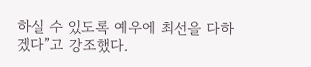하실 수 있도록 예우에 최선을 다하겠다”고 강조했다.